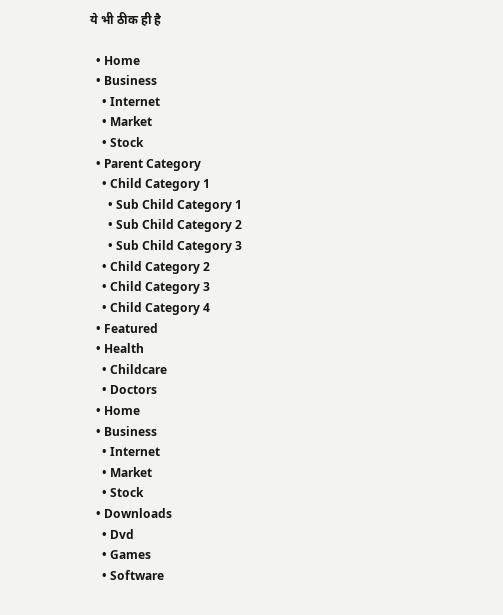ये भी ठीक ही है

  • Home
  • Business
    • Internet
    • Market
    • Stock
  • Parent Category
    • Child Category 1
      • Sub Child Category 1
      • Sub Child Category 2
      • Sub Child Category 3
    • Child Category 2
    • Child Category 3
    • Child Category 4
  • Featured
  • Health
    • Childcare
    • Doctors
  • Home
  • Business
    • Internet
    • Market
    • Stock
  • Downloads
    • Dvd
    • Games
    • Software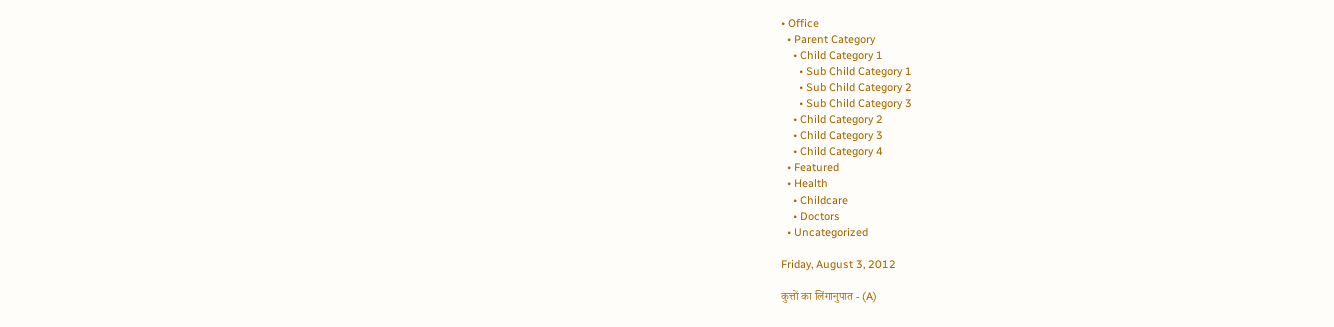• Office
  • Parent Category
    • Child Category 1
      • Sub Child Category 1
      • Sub Child Category 2
      • Sub Child Category 3
    • Child Category 2
    • Child Category 3
    • Child Category 4
  • Featured
  • Health
    • Childcare
    • Doctors
  • Uncategorized

Friday, August 3, 2012

कुत्तों का लिंगानुपात - (A)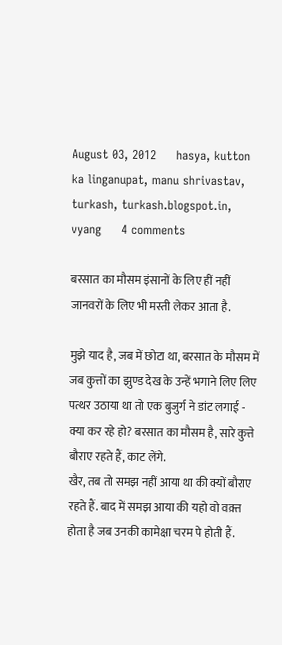August 03, 2012     hasya, kutton ka linganupat, manu shrivastav, turkash, turkash.blogspot.in, vyang     4 comments

बरसात का मौसम इंसानों के लिए हीं नहीं जानवरों के लिए भी मस्ती लेकर आता है.

मुझे याद है, जब में छोटा था, बरसात के मौसम में जब कुत्तों का झुण्ड देख के उन्हें भगाने लिए लिए पत्थर उठाया था तो एक बुजुर्ग ने डांट लगाई - क्या कर रहे हो? बरसात का मौसम है, सारे कुत्ते बौराए रहते हैं, काट लेंगे.
खैर, तब तो समझ नहीं आया था की क्यों बौराए रहते हैं. बाद में समझ आया की यहो वो वक़्त होता है जब उनकी कामेक्षा चरम पे होती हैं.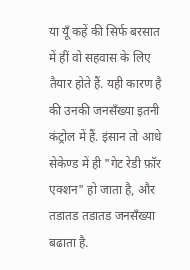या यूँ कहें की सिर्फ बरसात में हीं वो सहवास के लिए तैयार होते हैं. यही कारण है की उनकी जनसँख्या इतनी कंट्रोल में हैं. इंसान तो आधे सेकेण्ड में ही "गेट रेडी फ़ॉर एक्शन" हो जाता है, और तडातड तडातड जनसँख्या बढाता है.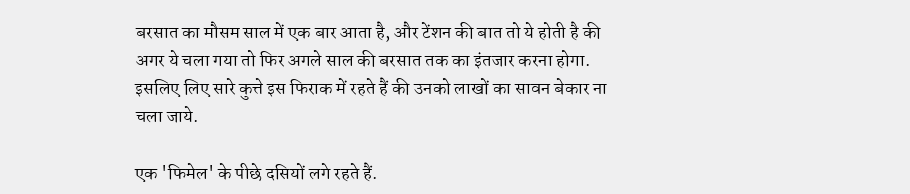बरसात का मौसम साल में एक बार आता है, और टेंशन की बात तो ये होती है की अगर ये चला गया तो फिर अगले साल की बरसात तक का इंतजार करना होगा. इसलिए लिए सारे कुत्ते इस फिराक में रहते हैं की उनको लाखों का सावन बेकार ना चला जाये.

एक 'फिमेल' के पीछे दसियों लगे रहते हैं.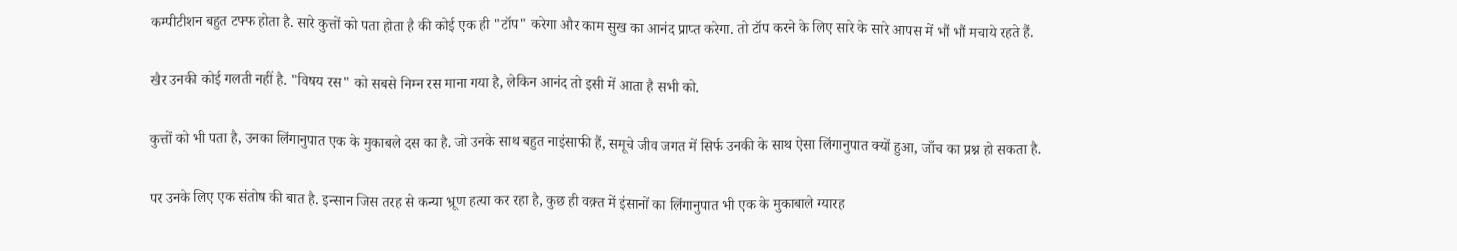कम्पीटीशन बहुत टफ्फ होता है. सारे कुत्तों को पता होता है की कोई एक ही "टॉप" करेगा और काम सुख का आनंद प्राप्त करेगा. तो टॉप करने के लिए सारे के सारे आपस में भौं भौं मचाये रहते हैं.

खैर उनकी कोई गलती नहीं है. "विषय रस" को सबसे निम्न रस माना गया है, लेकिन आनंद तो इसी में आता है सभी को.

कुत्तों को भी पता है, उनका लिंगानुपात एक के मुकाबले दस का है. जो उनके साथ बहुत नाइंसाफी हैं, समूचे जीव जगत में सिर्फ उनकी के साथ ऐसा लिंगानुपात क्यों हुआ, जाँच का प्रश्न हो सकता है.

पर उनके लिए एक संतोष की बात है. इन्सान जिस तरह से कन्या भ्रूण हत्या कर रहा है, कुछ ही वक़्त में इंसानों का लिंगानुपात भी एक के मुकाबाले ग्यारह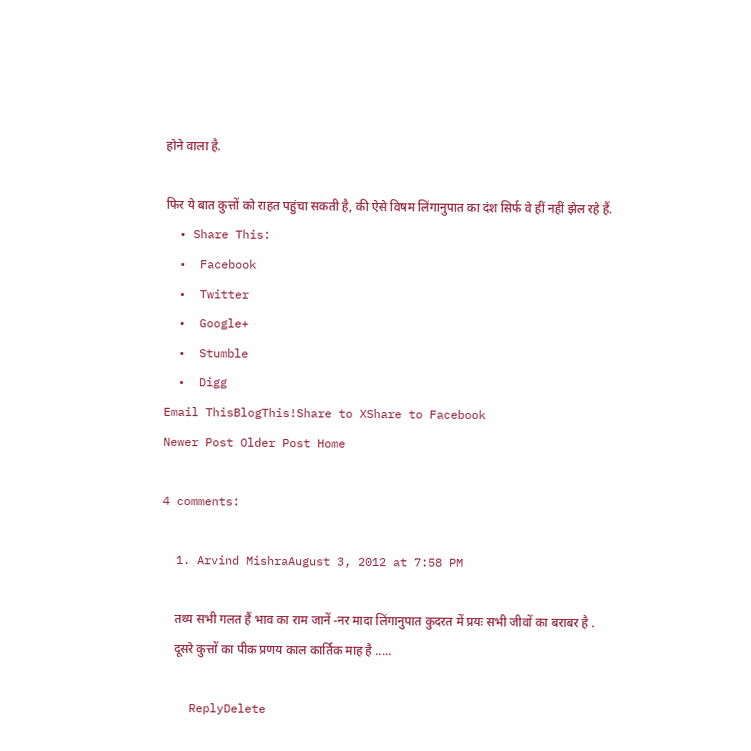होने वाला है.

फिर ये बात कुत्तों को राहत पहुंचा सकती है, की ऐसे विषम लिंगानुपात का दंश सिर्फ वे हीं नहीं झेल रहे हैं.
  • Share This:
  •  Facebook
  •  Twitter
  •  Google+
  •  Stumble
  •  Digg
Email ThisBlogThis!Share to XShare to Facebook
Newer Post Older Post Home

4 comments:

  1. Arvind MishraAugust 3, 2012 at 7:58 PM

    तथ्य सभी गलत हैं भाव का राम जानें -नर मादा लिंगानुपात कुदरत में प्रयः सभी जीवों का बराबर है .
    दूसरे कुत्तों का पीक प्रणय काल कार्तिक माह है .....

    ReplyDelete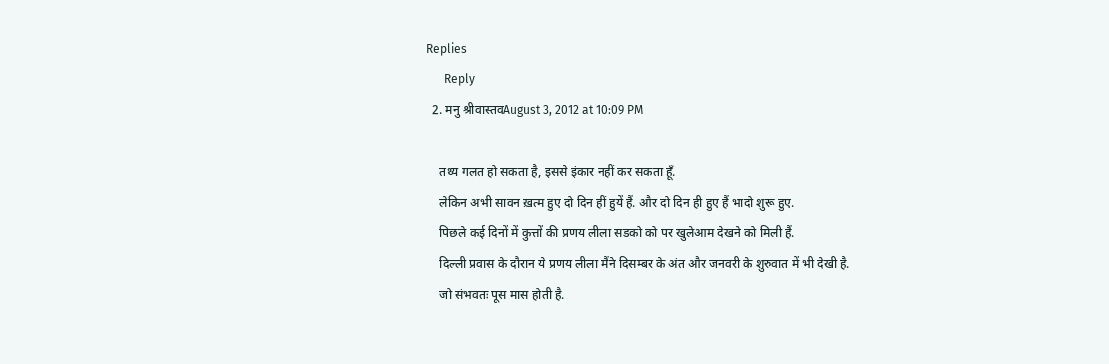Replies
      Reply
  2. मनु श्रीवास्तवAugust 3, 2012 at 10:09 PM

    तथ्य गलत हो सकता है, इससे इंकार नहीं कर सकता हूँ.
    लेकिन अभी सावन ख़त्म हुए दो दिन हीं हुयें हैं. और दो दिन ही हुए हैं भादो शुरू हुए.
    पिछले कई दिनों में कुत्तों की प्रणय लीला सडको को पर खुलेआम देखने को मिली हैं.
    दिल्ली प्रवास के दौरान ये प्रणय लीला मैंने दिसम्बर के अंत और जनवरी के शुरुवात में भी देखी है.
    जो संभवतः पूस मास होती है.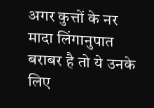अगर कुत्तों के नर मादा लिंगानुपात बराबर है तो ये उनके लिए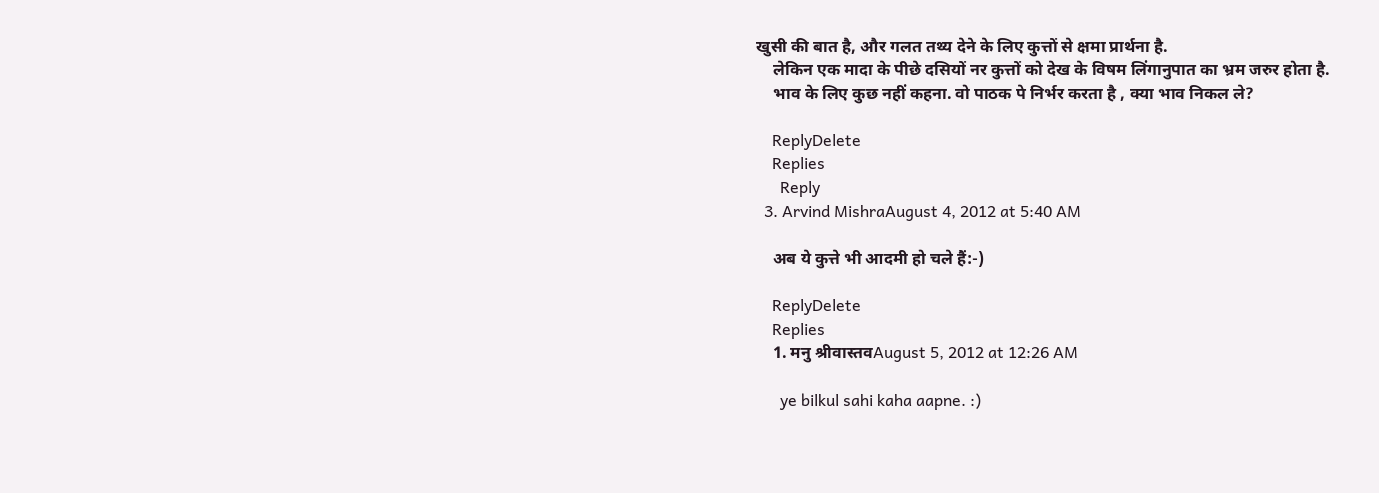खुसी की बात है, और गलत तथ्य देने के लिए कुत्तों से क्षमा प्रार्थना है.
    लेकिन एक मादा के पीछे दसियों नर कुत्तों को देख के विषम लिंगानुपात का भ्रम जरुर होता है.
    भाव के लिए कुछ नहीं कहना. वो पाठक पे निर्भर करता है , क्या भाव निकल ले?

    ReplyDelete
    Replies
      Reply
  3. Arvind MishraAugust 4, 2012 at 5:40 AM

    अब ये कुत्ते भी आदमी हो चले हैं:-)

    ReplyDelete
    Replies
    1. मनु श्रीवास्तवAugust 5, 2012 at 12:26 AM

      ye bilkul sahi kaha aapne. :)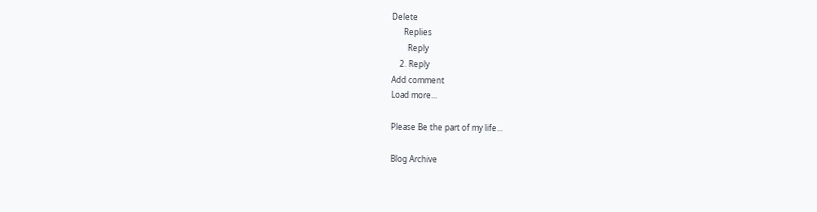Delete
      Replies
        Reply
    2. Reply
Add comment
Load more...

Please Be the part of my life...

Blog Archive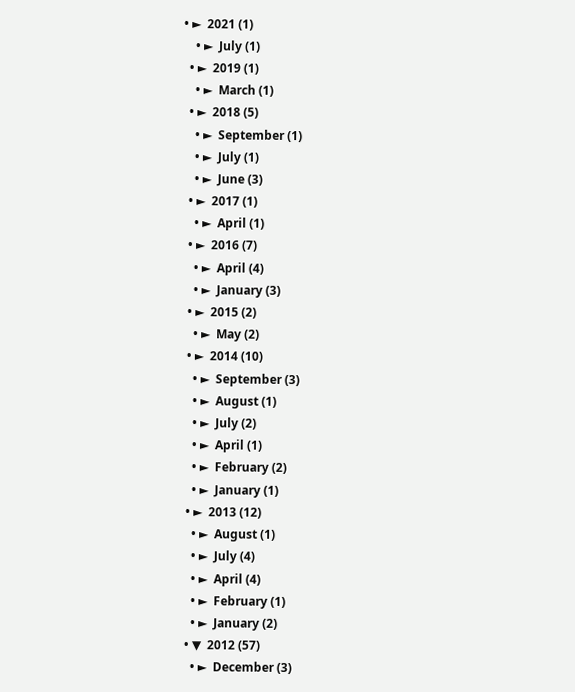• ►  2021 (1)
    • ►  July (1)
  • ►  2019 (1)
    • ►  March (1)
  • ►  2018 (5)
    • ►  September (1)
    • ►  July (1)
    • ►  June (3)
  • ►  2017 (1)
    • ►  April (1)
  • ►  2016 (7)
    • ►  April (4)
    • ►  January (3)
  • ►  2015 (2)
    • ►  May (2)
  • ►  2014 (10)
    • ►  September (3)
    • ►  August (1)
    • ►  July (2)
    • ►  April (1)
    • ►  February (2)
    • ►  January (1)
  • ►  2013 (12)
    • ►  August (1)
    • ►  July (4)
    • ►  April (4)
    • ►  February (1)
    • ►  January (2)
  • ▼  2012 (57)
    • ►  December (3)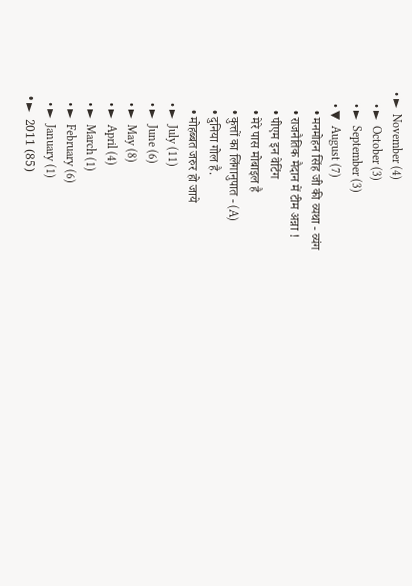• ►  November (4)
    • ►  October (3)
    • ►  September (3)
    • ▼  August (7)
      • मनमोहन सिंह जी की व्यथा - व्यंग
      • राजनैतिक मैदान में टीम अन्ना !
      • पीएम इन वेटिंग
      • मेरे पास मोबाइल है
      • कुत्तों का लिंगानुपात - (A)
      • दुनिया गोल है.
      • मोहब्बत जरुर हो जाये
    • ►  July (11)
    • ►  June (6)
    • ►  May (8)
    • ►  April (4)
    • ►  March (1)
    • ►  February (6)
    • ►  January (1)
  • ►  2011 (85)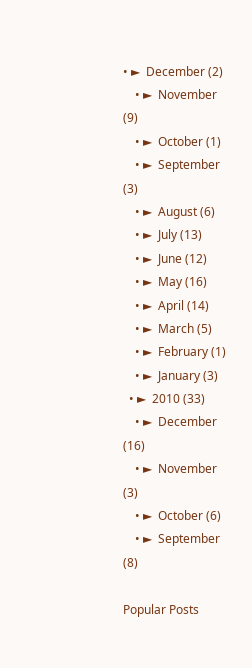• ►  December (2)
    • ►  November (9)
    • ►  October (1)
    • ►  September (3)
    • ►  August (6)
    • ►  July (13)
    • ►  June (12)
    • ►  May (16)
    • ►  April (14)
    • ►  March (5)
    • ►  February (1)
    • ►  January (3)
  • ►  2010 (33)
    • ►  December (16)
    • ►  November (3)
    • ►  October (6)
    • ►  September (8)

Popular Posts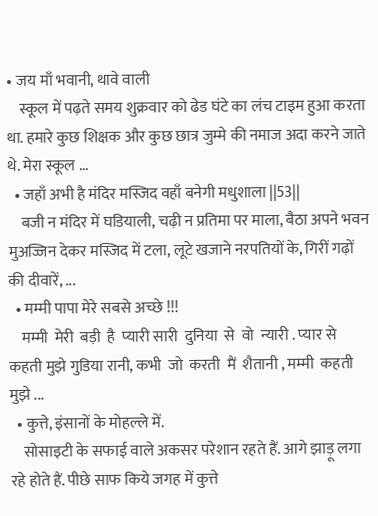• जय माँ भवानी, थावे वाली
    स्कूल में पढ़ते समय शुक्रवार को ढेड घंटे का लंच टाइम हुआ करता था. हमारे कुछ शिक्षक और कुछ छात्र जुम्मे की नमाज अदा करने जाते थे. मेरा स्कूल ...
  • जहाँ अभी है मंदिर मस्जिद वहाँ बनेगी मधुशाला ||53||
    बजी न मंदिर में घडियाली, चढ़ी न प्रतिमा पर माला, बैठा अपने भवन मुअज्जिन देकर मस्जिद में टला, लूटे खजाने नरपतियों के, गिरीं गढ़ों की दीवारें, ...
  • मम्मी पापा मेरे सबसे अच्छे !!!
    मम्मी  मेरी  बड़ी  है  प्यारी सारी  दुनिया  से  वो  न्यारी . प्यार से कहती मुझे गुडिया रानी, कभी  जो  करती  मैं  शैतानी , मम्मी  कहती  मुझे ...
  • कुत्ते, इंसानों के मोहल्ले में.
    सोसाइटी के सफाई वाले अकसर परेशान रहते हैं. आगे झाड़ू लगा रहे होते हैं. पीछे साफ किये जगह में कुत्ते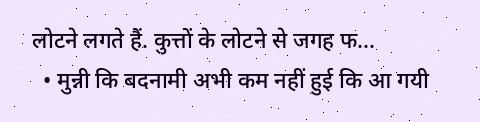लोटने लगते हैं. कुत्तों के लोटने से जगह फ...
  • मुन्नी कि बदनामी अभी कम नहीं हुई कि आ गयी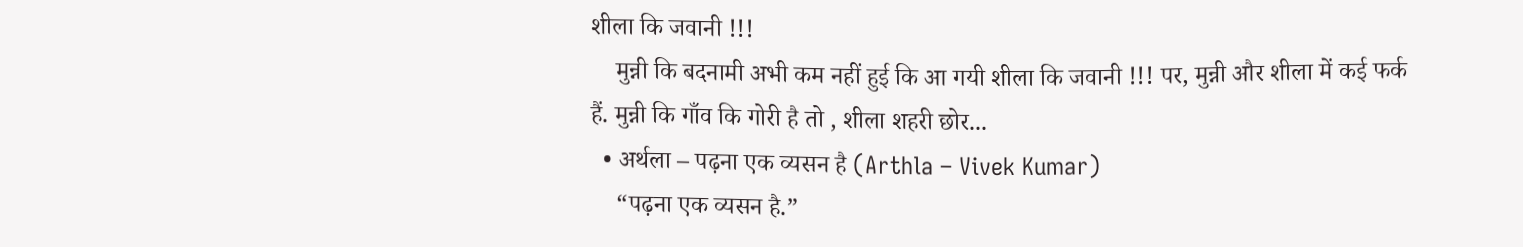शीला कि जवानी !!!
    मुन्नी कि बदनामी अभी कम नहीं हुई कि आ गयी शीला कि जवानी !!! पर, मुन्नी और शीला में कई फर्क हैं. मुन्नी कि गाँव कि गोरी है तो , शीला शहरी छोर...
  • अर्थला – पढ़ना एक व्यसन है (Arthla – Vivek Kumar)
    “पढ़ना एक व्यसन है.”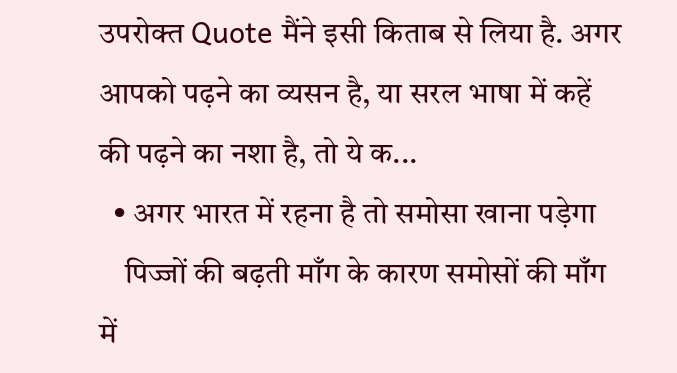उपरोक्त Quote मैंने इसी किताब से लिया है. अगर आपको पढ़ने का व्यसन है, या सरल भाषा में कहें की पढ़ने का नशा है, तो ये क...
  • अगर भारत में रहना है तो समोसा खाना पड़ेगा
    पिज्जों की बढ़ती माँग के कारण समोसों की माँग में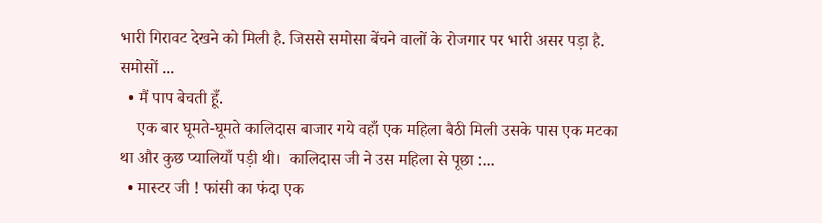भारी गिरावट देखने को मिली है. जिससे समोसा बेंचने वालों के रोजगार पर भारी असर पड़ा है. समोसों ...
  • मैं पाप बेचती हूँ.
    एक बार घूमते-घूमते कालिदास बाजार गये वहाँ एक महिला बैठी मिली उसके पास एक मटका था और कुछ प्यालियाँ पड़ी थी।  कालिदास जी ने उस महिला से पूछा :...
  • मास्टर जी ! फांसी का फंदा एक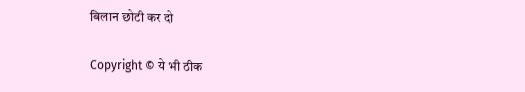बिलान छोटी कर दो

Copyright © ये भी ठीक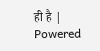ही है | Powered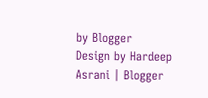by Blogger
Design by Hardeep Asrani | Blogger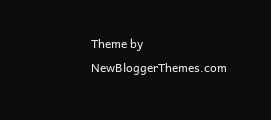Theme by NewBloggerThemes.com